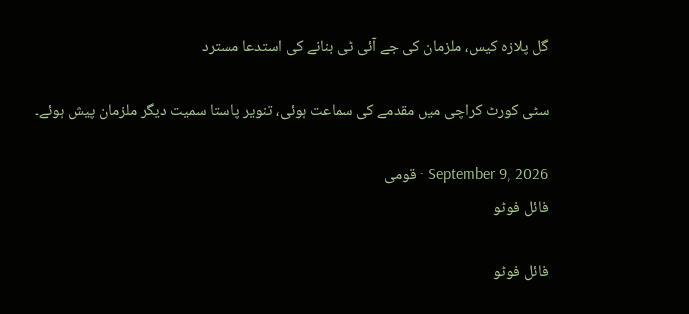گل پلازہ کیس، ملزمان کی جے آئی ٹی بنانے کی استدعا مسترد

سٹی کورٹ کراچی میں مقدمے کی سماعت ہوئی، تنویر پاستا سمیت دیگر ملزمان پیش ہوئے۔

September 9, 2026 · قومی
فائل فوٹو

فائل فوٹو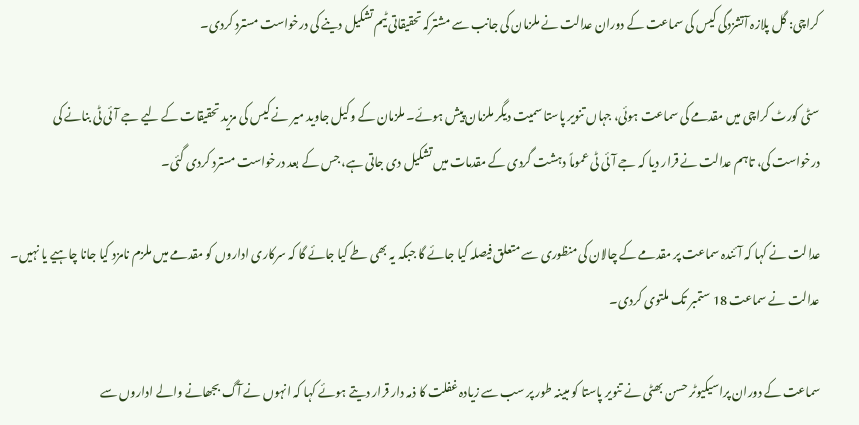کراچی: گل پلازہ آتشزدگی کیس کی سماعت کے دوران عدالت نے ملزمان کی جانب سے مشترکہ تحقیقاتی ٹیم تشکیل دینے کی درخواست مسترد کردی۔

سٹی کورٹ کراچی میں مقدمے کی سماعت ہوئی، جہاں تنویر پاستا سمیت دیگر ملزمان پیش ہوئے۔ ملزمان کے وکیل جاوید میر نے کیس کی مزید تحقیقات کے لیے جے آئی ٹی بنانے کی درخواست کی، تاہم عدالت نے قرار دیا کہ جے آئی ٹی عموماً دہشت گردی کے مقدمات میں تشکیل دی جاتی ہے، جس کے بعد درخواست مسترد کردی گئی۔

عدالت نے کہا کہ آئندہ سماعت پر مقدمے کے چالان کی منظوری سے متعلق فیصلہ کیا جائے گا جبکہ یہ بھی طے کیا جائے گا کہ سرکاری اداروں کو مقدمے میں ملزم نامزد کیا جانا چاہیے یا نہیں۔ عدالت نے سماعت 18 ستمبر تک ملتوی کردی۔

سماعت کے دوران پراسیکیوٹر حسن بھٹی نے تنویر پاستا کو مبینہ طور پر سب سے زیادہ غفلت کا ذمہ دار قرار دیتے ہوئے کہا کہ انہوں نے آگ بجھانے والے اداروں سے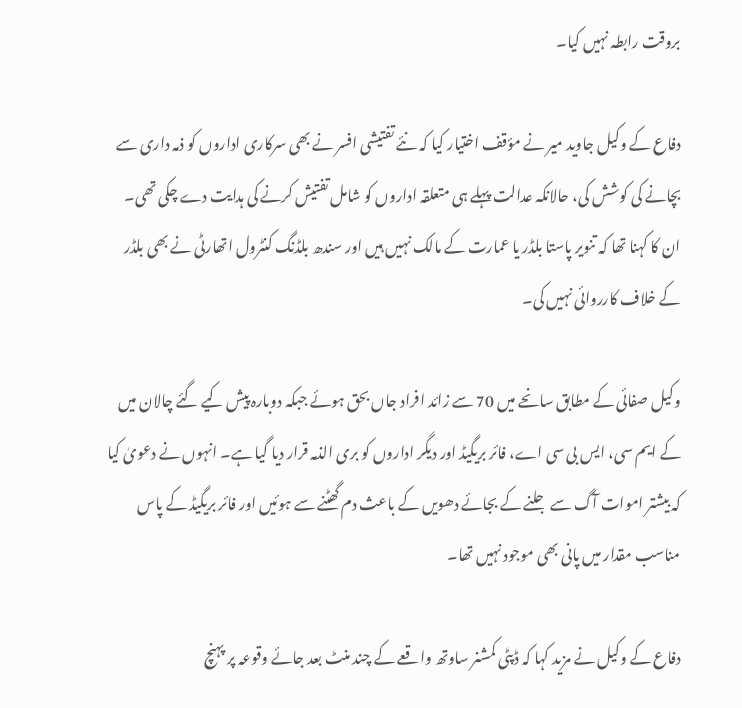بروقت رابطہ نہیں کیا۔

دفاع کے وکیل جاوید میر نے مؤقف اختیار کیا کہ نئے تفتیشی افسر نے بھی سرکاری اداروں کو ذمہ داری سے بچانے کی کوشش کی، حالانکہ عدالت پہلے ہی متعلقہ اداروں کو شامل تفتیش کرنے کی ہدایت دے چکی تھی۔ ان کا کہنا تھا کہ تنویر پاستا بلڈر یا عمارت کے مالک نہیں ہیں اور سندھ بلڈنگ کنٹرول اتھارٹی نے بھی بلڈر کے خلاف کارروائی نہیں کی۔

وکیل صفائی کے مطابق سانحے میں 70 سے زائد افراد جاں بحق ہوئے جبکہ دوبارہ پیش کیے گئے چالان میں کے ایم سی، ایس بی سی اے، فائر بریگیڈ اور دیگر اداروں کو بری الذمہ قرار دیا گیا ہے۔ انہوں نے دعویٰ کیا کہ بیشتر اموات آگ سے جلنے کے بجائے دھویں کے باعث دم گھٹنے سے ہوئیں اور فائر بریگیڈ کے پاس مناسب مقدار میں پانی بھی موجود نہیں تھا۔

دفاع کے وکیل نے مزید کہا کہ ڈپٹی کمشنر ساوتھ واقعے کے چند منٹ بعد جائے وقوعہ پر پہنچ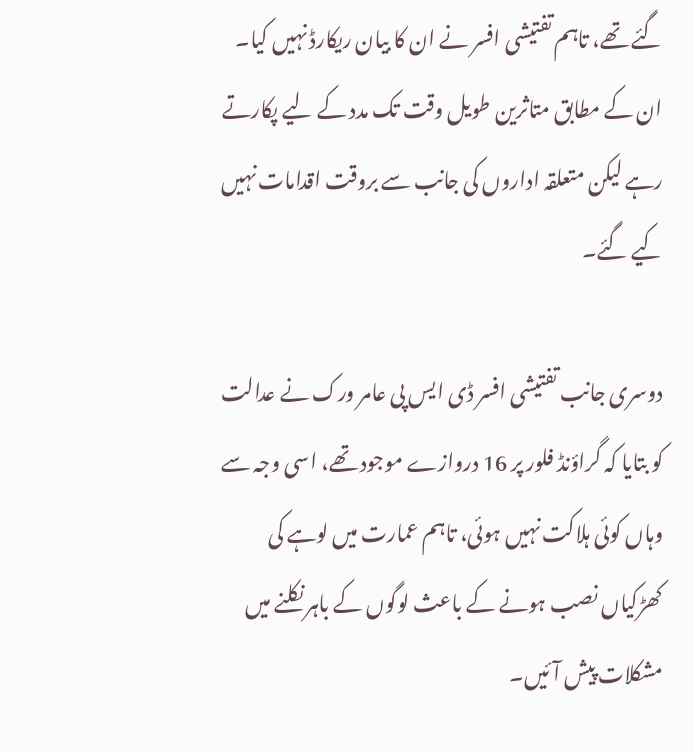گئے تھے، تاہم تفتیشی افسر نے ان کا بیان ریکارڈ نہیں کیا۔ ان کے مطابق متاثرین طویل وقت تک مدد کے لیے پکارتے رہے لیکن متعلقہ اداروں کی جانب سے بروقت اقدامات نہیں کیے گئے۔

دوسری جانب تفتیشی افسر ڈی ایس پی عامر ورک نے عدالت کو بتایا کہ گراؤنڈ فلور پر 16 دروازے موجود تھے، اسی وجہ سے وہاں کوئی ہلاکت نہیں ہوئی، تاہم عمارت میں لوہے کی کھڑکیاں نصب ہونے کے باعث لوگوں کے باہر نکلنے میں مشکلات پیش آئیں۔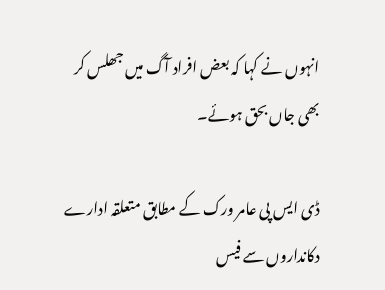انہوں نے کہا کہ بعض افراد آگ میں جھلس کر بھی جاں بحق ہوئے۔

ڈی ایس پی عامر ورک کے مطابق متعلقہ ادارے دکانداروں سے فیس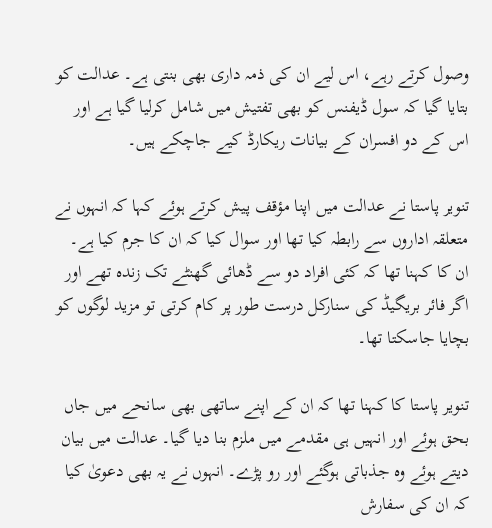وصول کرتے رہے، اس لیے ان کی ذمہ داری بھی بنتی ہے۔ عدالت کو بتایا گیا کہ سول ڈیفنس کو بھی تفتیش میں شامل کرلیا گیا ہے اور اس کے دو افسران کے بیانات ریکارڈ کیے جاچکے ہیں۔

تنویر پاستا نے عدالت میں اپنا مؤقف پیش کرتے ہوئے کہا کہ انہوں نے متعلقہ اداروں سے رابطہ کیا تھا اور سوال کیا کہ ان کا جرم کیا ہے۔ ان کا کہنا تھا کہ کئی افراد دو سے ڈھائی گھنٹے تک زندہ تھے اور اگر فائر بریگیڈ کی سنارکل درست طور پر کام کرتی تو مزید لوگوں کو بچایا جاسکتا تھا۔

تنویر پاستا کا کہنا تھا کہ ان کے اپنے ساتھی بھی سانحے میں جاں بحق ہوئے اور انہیں ہی مقدمے میں ملزم بنا دیا گیا۔ عدالت میں بیان دیتے ہوئے وہ جذباتی ہوگئے اور رو پڑے۔ انہوں نے یہ بھی دعویٰ کیا کہ ان کی سفارش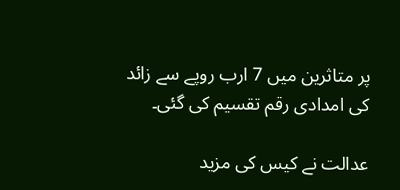پر متاثرین میں 7 ارب روپے سے زائد کی امدادی رقم تقسیم کی گئی۔

عدالت نے کیس کی مزید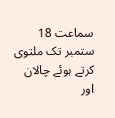سماعت 18 ستمبر تک ملتوی کرتے ہوئے چالان اور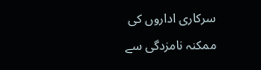سرکاری اداروں کی ممکنہ نامزدگی سے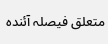متعلق فیصلہ آئندہ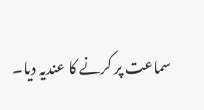سماعت پر کرنے کا عندیہ دیا۔